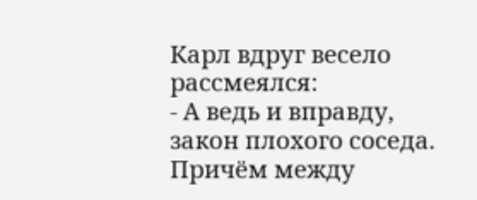Карл вдруг весело рассмеялся:
- А ведь и вправду, закон плохого соседа. Причём между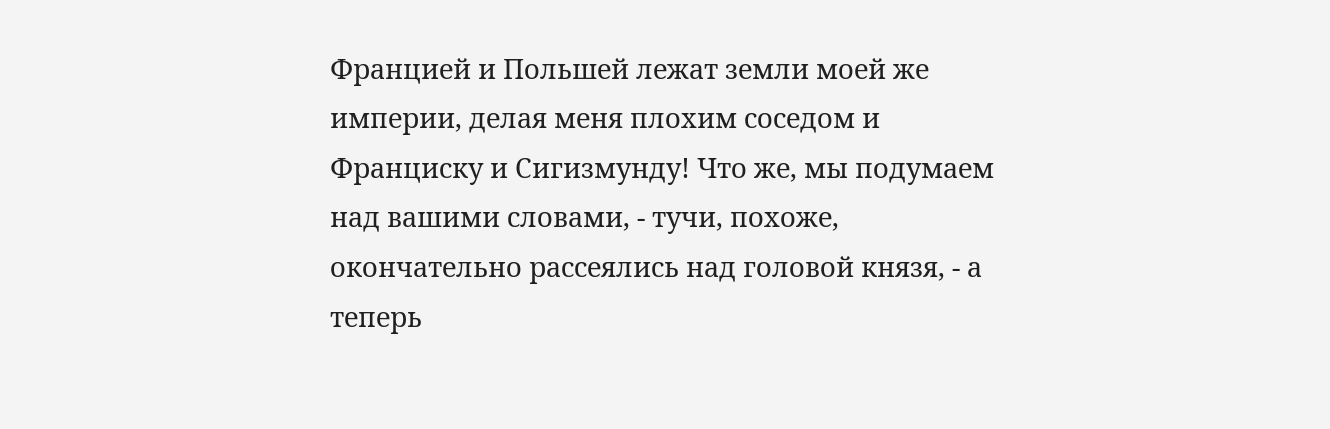Францией и Польшей лежат земли моей же империи, делая меня плохим соседом и Франциску и Сигизмунду! Что же, мы подумаем над вашими словами, - тучи, похоже, окончательно рассеялись над головой князя, - а теперь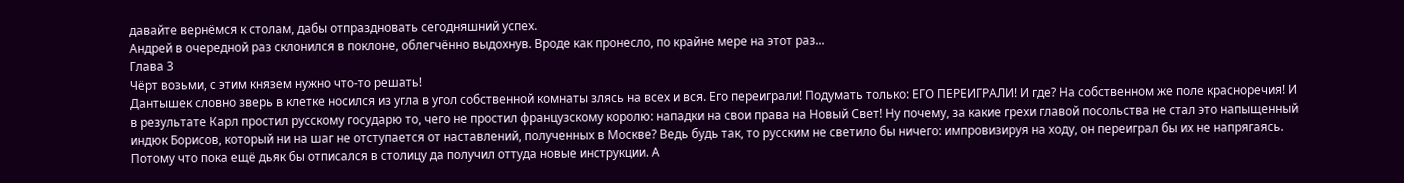давайте вернёмся к столам, дабы отпраздновать сегодняшний успех.
Андрей в очередной раз склонился в поклоне, облегчённо выдохнув. Вроде как пронесло, по крайне мере на этот раз...
Глава 3
Чёрт возьми, с этим князем нужно что-то решать!
Дантышек словно зверь в клетке носился из угла в угол собственной комнаты злясь на всех и вся. Его переиграли! Подумать только: ЕГО ПЕРЕИГРАЛИ! И где? На собственном же поле красноречия! И в результате Карл простил русскому государю то, чего не простил французскому королю: нападки на свои права на Новый Свет! Ну почему, за какие грехи главой посольства не стал это напыщенный индюк Борисов, который ни на шаг не отступается от наставлений, полученных в Москве? Ведь будь так, то русским не светило бы ничего: импровизируя на ходу, он переиграл бы их не напрягаясь. Потому что пока ещё дьяк бы отписался в столицу да получил оттуда новые инструкции. А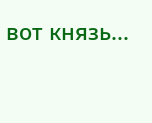вот князь...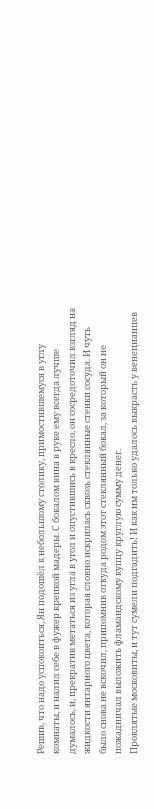Решив, что надо успокоиться, Ян подошёл к небольшому столику, примостившемуся в углу комнаты, и налил себе в фужер крепкой мадеры. С бокалом вина в руке ему всегда лучше думалось, и, прекратив метаться из угла в угол и опустившись в кресло, он сосредоточил взгляд на жидкости янтарного цвета, которая словно искрилась сквозь стеклянные стенки сосуда. И чуть было снова не вскочил, припомнив откуда родом этот стеклянный бокал, за который он не пожадничал выложить фламандскому купцу круглую сумму денег.
Проклятые московиты, и тут сумели подгадить! И как им только удалось выкрасть у венецианцев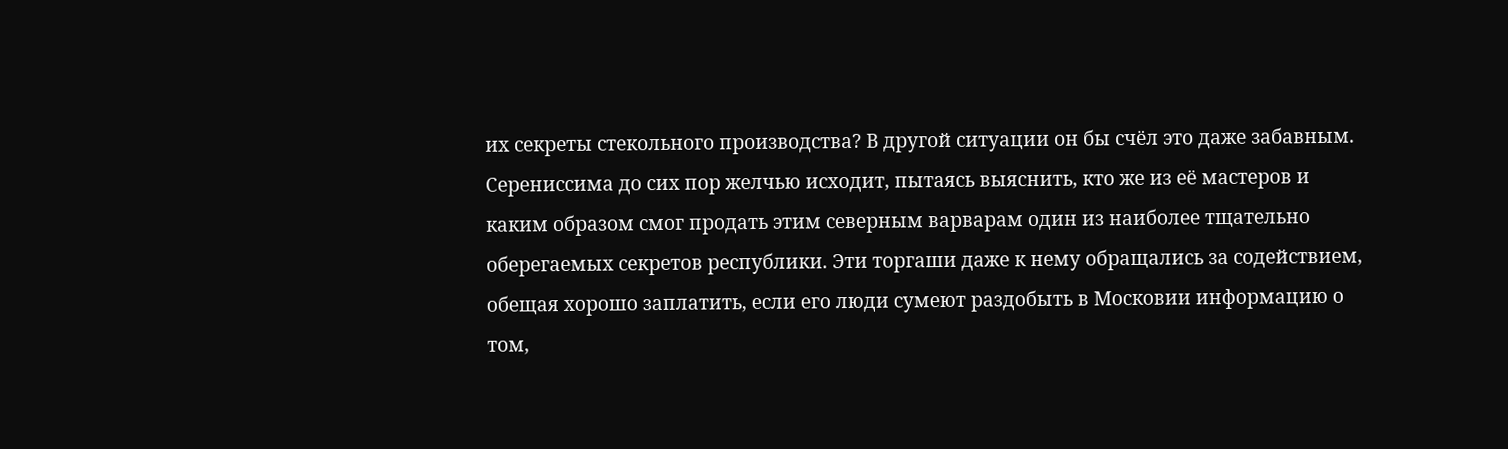их секреты стекольного производства? В другой ситуации он бы счёл это даже забавным. Серениссима до сих пор желчью исходит, пытаясь выяснить, кто же из её мастеров и каким образом смог продать этим северным варварам один из наиболее тщательно оберегаемых секретов республики. Эти торгаши даже к нему обращались за содействием, обещая хорошо заплатить, если его люди сумеют раздобыть в Московии информацию о том,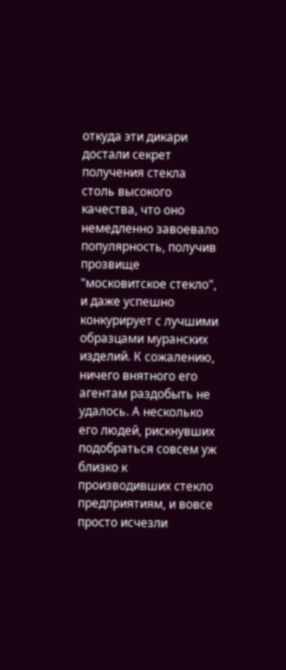откуда эти дикари достали секрет получения стекла столь высокого качества, что оно немедленно завоевало популярность, получив прозвище "московитское стекло", и даже успешно конкурирует с лучшими образцами муранских изделий. К сожалению, ничего внятного его агентам раздобыть не удалось. А несколько его людей, рискнувших подобраться совсем уж близко к производивших стекло предприятиям, и вовсе просто исчезли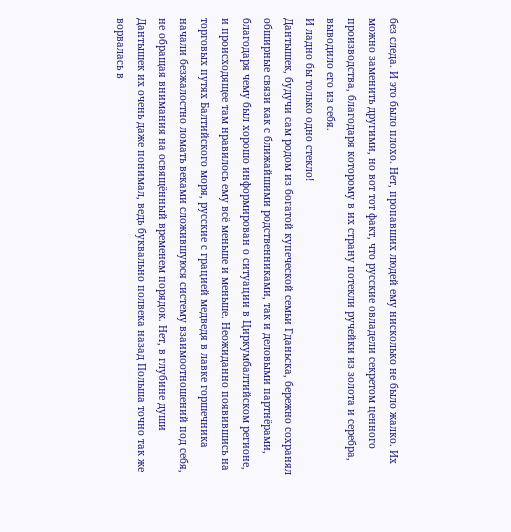без следа. И это было плохо. Нет, пропавших людей ему нисколько не было жалко. Их можно заменить другими, но вот тот факт, что русские овладели секретом ценного производства, благодаря которому в их страну потекли ручейки из золота и серебра, выводило его из себя.
И ладно бы только одно стекло!
Дантышек, будучи сам родом из богатой купеческой семьи Гданьска, бережно сохранял обширные связи как с ближайшими родственниками, так и деловыми партнёрами, благодаря чему был хорошо информирован о ситуации в Циркумбалтийском регионе, и происходящее там нравилось ему всё меньше и меньше. Неожиданно появившись на торговых путях Балтийского моря, русские с грацией медведя в лавке горшечника начали безжалостно ломать веками сложившуюся систему взаимоотношений под себя, не обращая внимания на освящённый временем порядок. Нет, в глубине души Дантышек их очень даже понимал, ведь буквально полвека назад Польша точно так же ворвалась в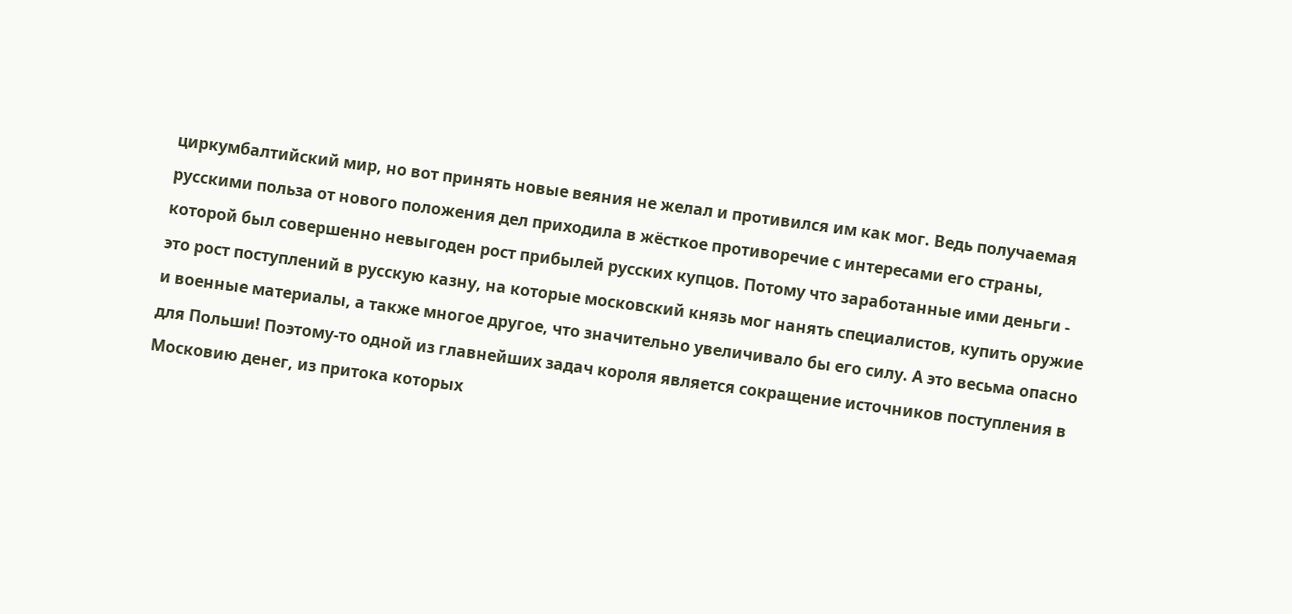циркумбалтийский мир, но вот принять новые веяния не желал и противился им как мог. Ведь получаемая русскими польза от нового положения дел приходила в жёсткое противоречие с интересами его страны, которой был совершенно невыгоден рост прибылей русских купцов. Потому что заработанные ими деньги - это рост поступлений в русскую казну, на которые московский князь мог нанять специалистов, купить оружие и военные материалы, а также многое другое, что значительно увеличивало бы его силу. А это весьма опасно для Польши! Поэтому-то одной из главнейших задач короля является сокращение источников поступления в Московию денег, из притока которых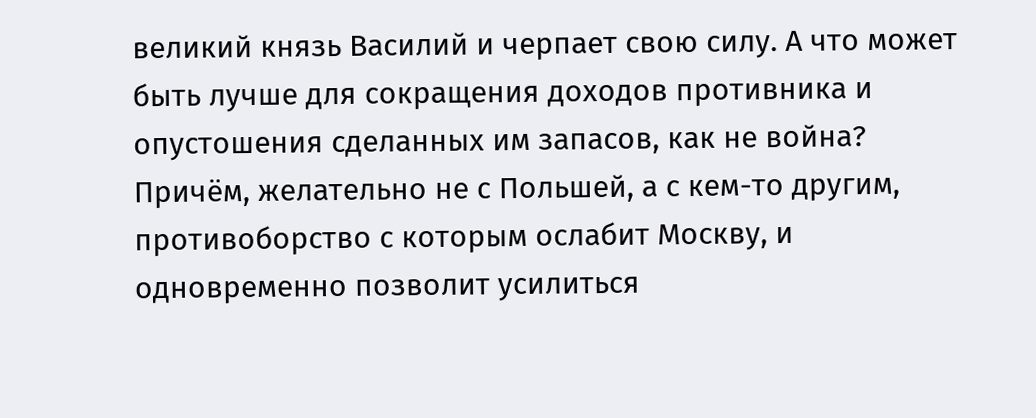великий князь Василий и черпает свою силу. А что может быть лучше для сокращения доходов противника и опустошения сделанных им запасов, как не война? Причём, желательно не с Польшей, а с кем-то другим, противоборство с которым ослабит Москву, и одновременно позволит усилиться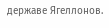державе Ягеллонов.